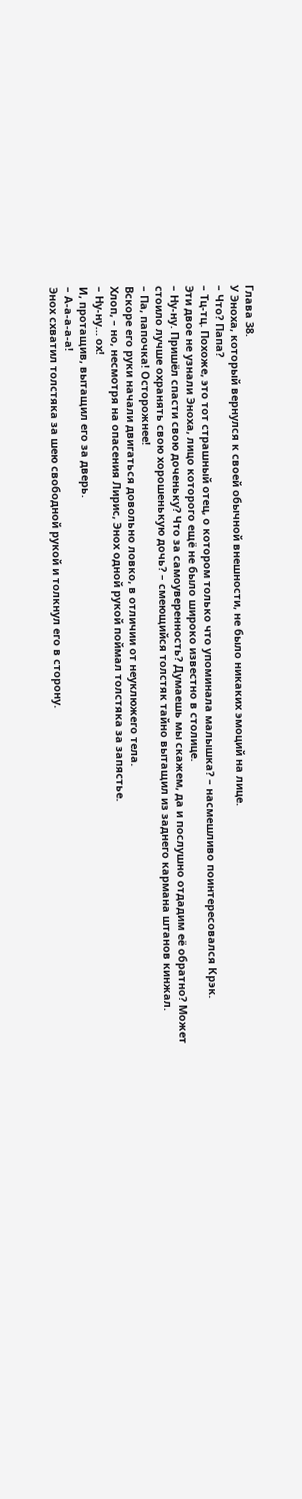Глава 38.
У Эноха, который вернулся к своей обычной внешности, не было никаких эмоций на лице.
– Что? Папа?
– Тц-тц. Похоже, это тот страшный отец, о котором только что упоминала малышка? – насмешливо поинтересовался Крэк.
Эти двое не узнали Эноха, лицо которого ещё не было широко известно в столице.
– Ну-ну. Пришёл спасти свою доченьку? Что за самоуверенность? Думаешь мы скажем, да и послушно отдадим её обратно? Может стоило лучше охранять свою хорошенькую дочь? – смеющийся толстяк тайно вытащил из заднего кармана штанов кинжал.
– Па, папочка! Осторожнее!
Вскоре его руки начали двигаться довольно ловко, в отличии от неуклюжего тела.
Хлоп, – но, несмотря на опасения Лирис, Энох одной рукой поймал толстяка за запястье.
– Ну-ну… ох!
И, протащив, вытащил его за дверь.
– А-а-а-а-а!
Энох схватил толстяка за шею свободной рукой и толкнул его в сторону.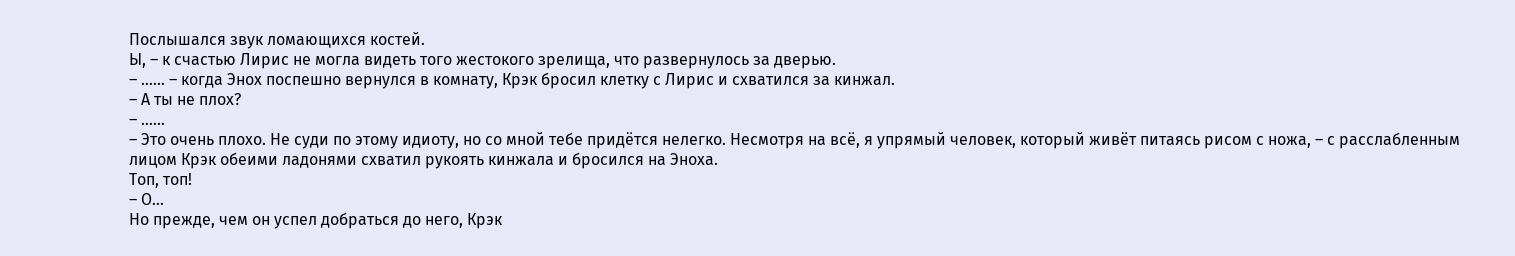Послышался звук ломающихся костей.
Ы, – к счастью Лирис не могла видеть того жестокого зрелища, что развернулось за дверью.
– …… – когда Энох поспешно вернулся в комнату, Крэк бросил клетку с Лирис и схватился за кинжал.
– А ты не плох?
– ……
– Это очень плохо. Не суди по этому идиоту, но со мной тебе придётся нелегко. Несмотря на всё, я упрямый человек, который живёт питаясь рисом с ножа, – с расслабленным лицом Крэк обеими ладонями схватил рукоять кинжала и бросился на Эноха.
Топ, топ!
– О…
Но прежде, чем он успел добраться до него, Крэк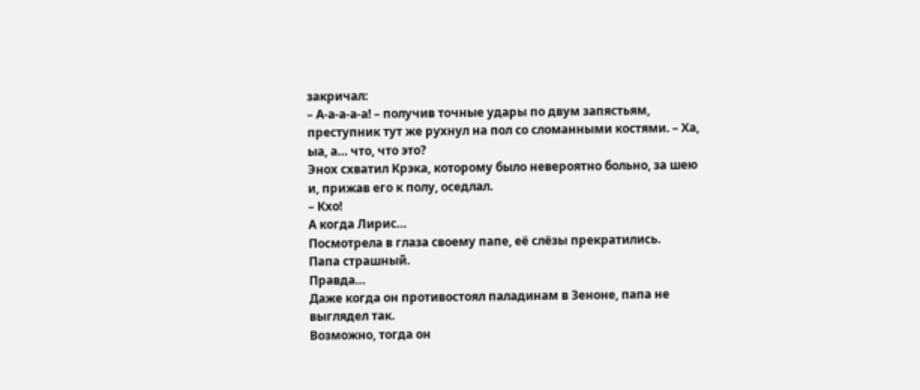закричал:
– А-а-а-а-а! – получив точные удары по двум запястьям, преступник тут же рухнул на пол со сломанными костями. – Ха, ыа, а… что, что это?
Энох схватил Крэка, которому было невероятно больно, за шею и, прижав его к полу, оседлал.
– Кхо!
А когда Лирис…
Посмотрела в глаза своему папе, её слёзы прекратились.
Папа страшный.
Правда…
Даже когда он противостоял паладинам в Зеноне, папа не выглядел так.
Возможно, тогда он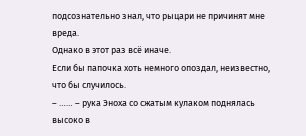подсознательно знал, что рыцари не причинят мне вреда.
Однако в этот раз всё иначе.
Если бы папочка хоть немного опоздал, неизвестно, что бы случилось.
– …… – рука Эноха со сжатым кулаком поднялась высоко в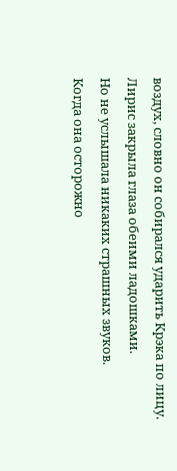воздух, словно он собирался ударить Крэка по лицу.
Лирис закрыла глаза обеими ладошками.
Но не услышала никаких страшных звуков.
Когда она осторожно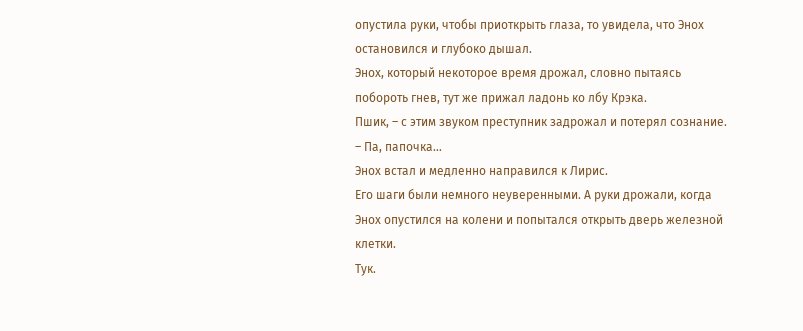опустила руки, чтобы приоткрыть глаза, то увидела, что Энох остановился и глубоко дышал.
Энох, который некоторое время дрожал, словно пытаясь побороть гнев, тут же прижал ладонь ко лбу Крэка.
Пшик, – с этим звуком преступник задрожал и потерял сознание.
– Па, папочка…
Энох встал и медленно направился к Лирис.
Его шаги были немного неуверенными. А руки дрожали, когда Энох опустился на колени и попытался открыть дверь железной клетки.
Тук.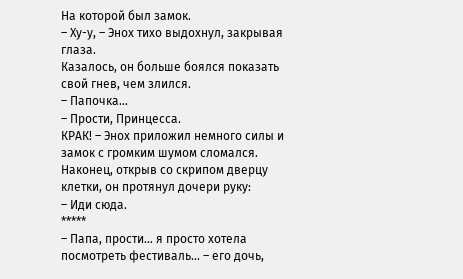На которой был замок.
– Ху-у, – Энох тихо выдохнул, закрывая глаза.
Казалось, он больше боялся показать свой гнев, чем злился.
– Папочка…
– Прости, Принцесса.
КРАК! – Энох приложил немного силы и замок с громким шумом сломался.
Наконец, открыв со скрипом дверцу клетки, он протянул дочери руку:
– Иди сюда.
*****
– Папа, прости… я просто хотела посмотреть фестиваль… – его дочь,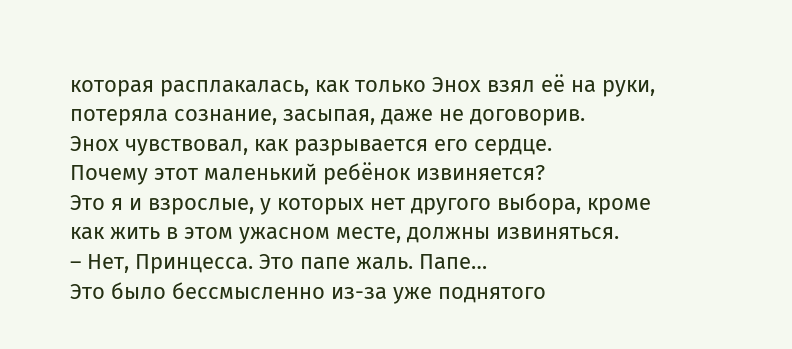которая расплакалась, как только Энох взял её на руки, потеряла сознание, засыпая, даже не договорив.
Энох чувствовал, как разрывается его сердце.
Почему этот маленький ребёнок извиняется?
Это я и взрослые, у которых нет другого выбора, кроме как жить в этом ужасном месте, должны извиняться.
– Нет, Принцесса. Это папе жаль. Папе…
Это было бессмысленно из-за уже поднятого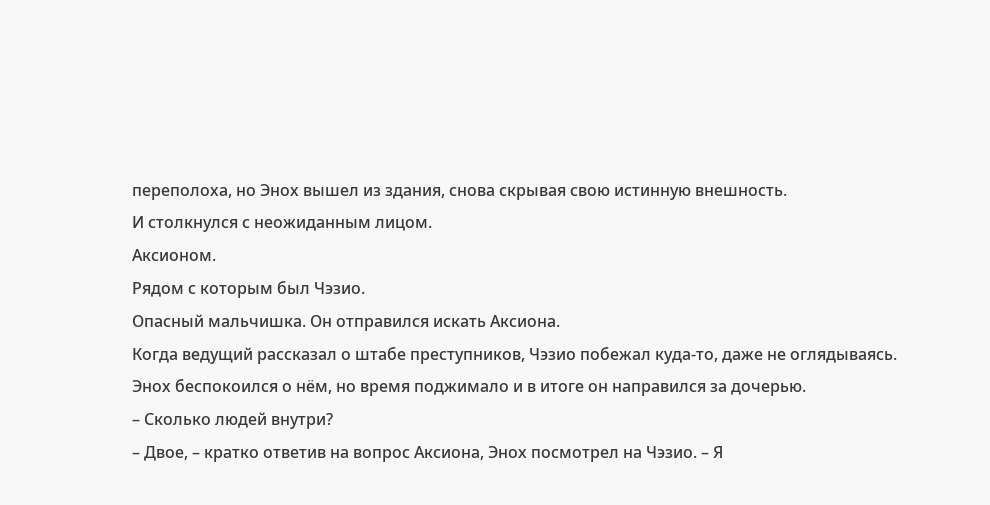переполоха, но Энох вышел из здания, снова скрывая свою истинную внешность.
И столкнулся с неожиданным лицом.
Аксионом.
Рядом с которым был Чэзио.
Опасный мальчишка. Он отправился искать Аксиона.
Когда ведущий рассказал о штабе преступников, Чэзио побежал куда-то, даже не оглядываясь.
Энох беспокоился о нём, но время поджимало и в итоге он направился за дочерью.
– Сколько людей внутри?
– Двое, – кратко ответив на вопрос Аксиона, Энох посмотрел на Чэзио. – Я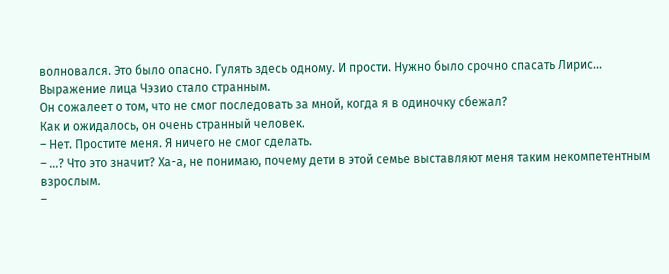волновался. Это было опасно. Гулять здесь одному. И прости. Нужно было срочно спасать Лирис…
Выражение лица Чэзио стало странным.
Он сожалеет о том, что не смог последовать за мной, когда я в одиночку сбежал?
Как и ожидалось, он очень странный человек.
– Нет. Простите меня. Я ничего не смог сделать.
– …? Что это значит? Ха-а, не понимаю, почему дети в этой семье выставляют меня таким некомпетентным взрослым.
–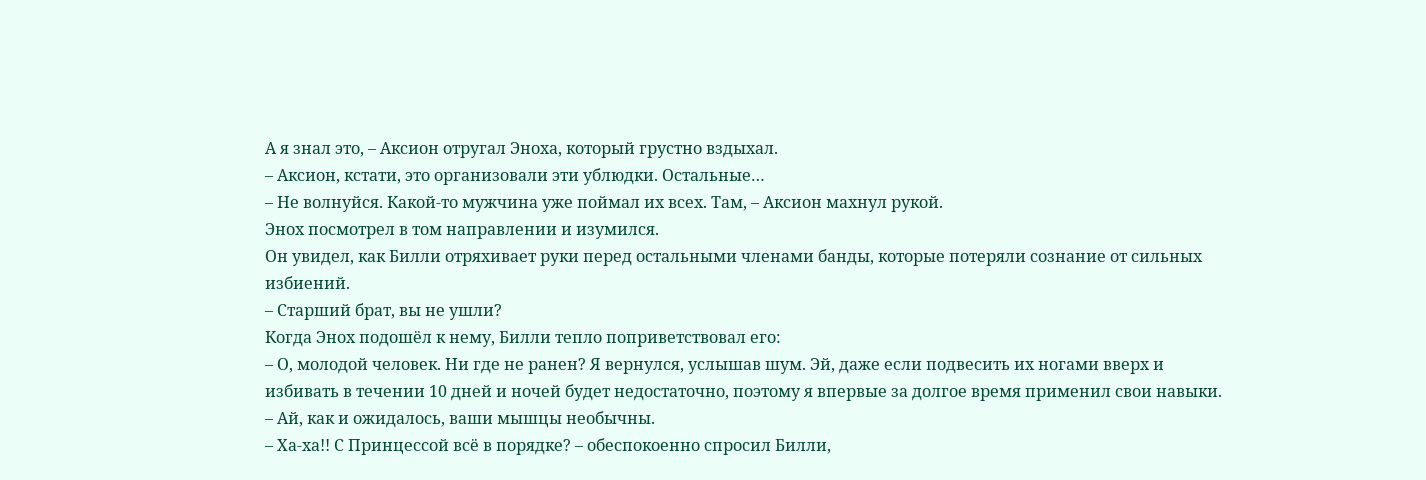А я знал это, – Аксион отругал Эноха, который грустно вздыхал.
– Аксион, кстати, это организовали эти ублюдки. Остальные…
– Не волнуйся. Какой-то мужчина уже поймал их всех. Там, – Аксион махнул рукой.
Энох посмотрел в том направлении и изумился.
Он увидел, как Билли отряхивает руки перед остальными членами банды, которые потеряли сознание от сильных избиений.
– Старший брат, вы не ушли?
Когда Энох подошёл к нему, Билли тепло поприветствовал его:
– О, молодой человек. Ни где не ранен? Я вернулся, услышав шум. Эй, даже если подвесить их ногами вверх и избивать в течении 10 дней и ночей будет недостаточно, поэтому я впервые за долгое время применил свои навыки.
– Ай, как и ожидалось, ваши мышцы необычны.
– Ха-ха!! С Принцессой всё в порядке? – обеспокоенно спросил Билли,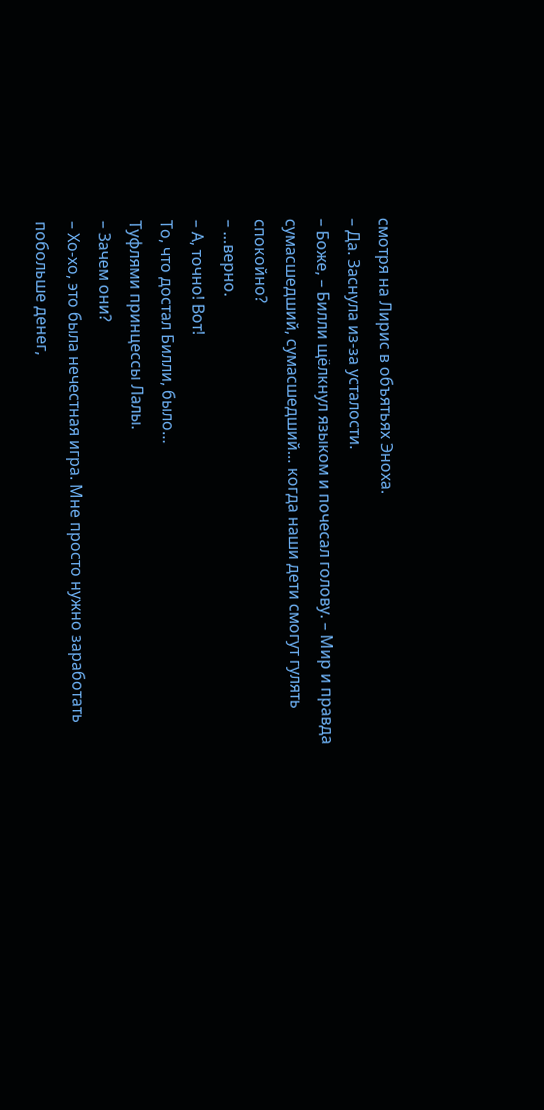смотря на Лирис в объятьях Эноха.
– Да. Заснула из-за усталости.
– Боже, – Билли щёлкнул языком и почесал голову. – Мир и правда сумасшедший, сумасшедший… когда наши дети смогут гулять спокойно?
– …верно.
– А, точно! Вот!
То, что достал Билли, было…
Туфлями принцессы Лалы.
– Зачем они?
– Хо-хо, это была нечестная игра. Мне просто нужно заработать побольше денег,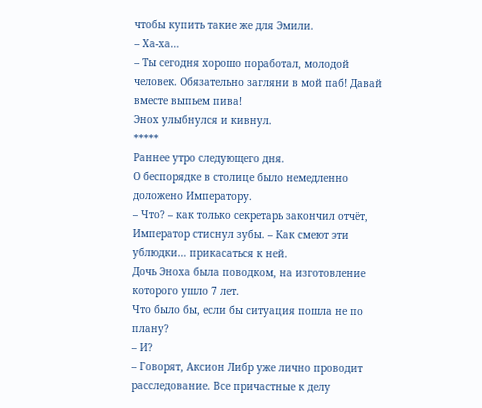чтобы купить такие же для Эмили.
– Ха-ха…
– Ты сегодня хорошо поработал, молодой человек. Обязательно загляни в мой паб! Давай вместе выпьем пива!
Энох улыбнулся и кивнул.
*****
Раннее утро следующего дня.
О беспорядке в столице было немедленно доложено Императору.
– Что? – как только секретарь закончил отчёт, Император стиснул зубы. – Как смеют эти ублюдки… прикасаться к ней.
Дочь Эноха была поводком, на изготовление которого ушло 7 лет.
Что было бы, если бы ситуация пошла не по плану?
– И?
– Говорят, Аксион Либр уже лично проводит расследование. Все причастные к делу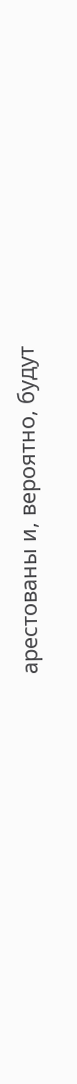арестованы и, вероятно, будут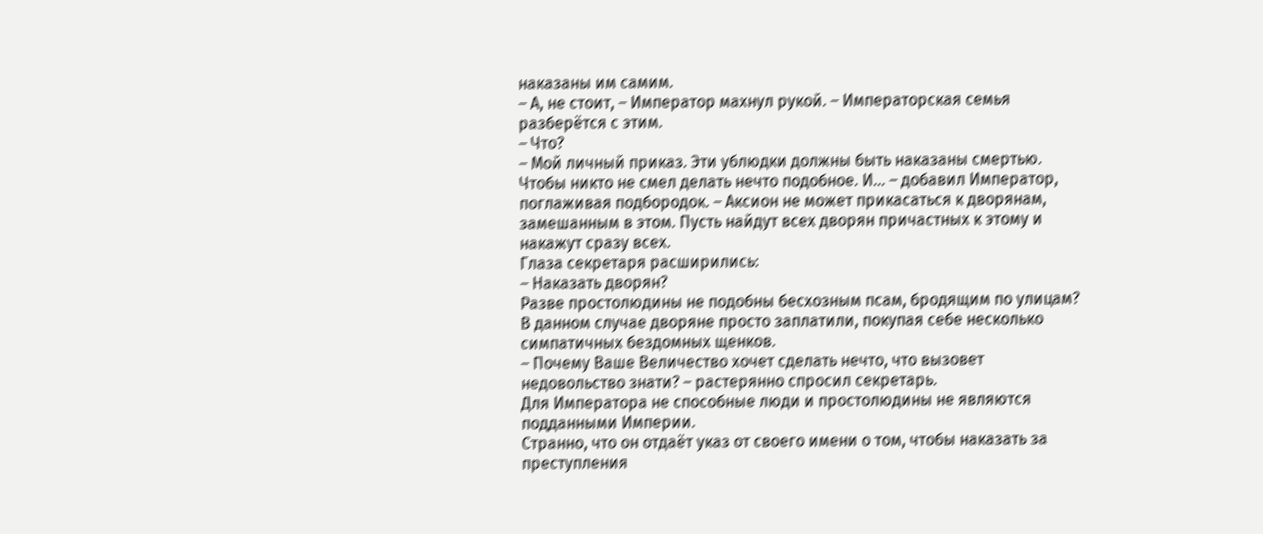наказаны им самим.
– А, не стоит, – Император махнул рукой. – Императорская семья разберётся с этим.
– Что?
– Мой личный приказ. Эти ублюдки должны быть наказаны смертью. Чтобы никто не смел делать нечто подобное. И… – добавил Император, поглаживая подбородок. – Аксион не может прикасаться к дворянам, замешанным в этом. Пусть найдут всех дворян причастных к этому и накажут сразу всех.
Глаза секретаря расширились:
– Наказать дворян?
Разве простолюдины не подобны бесхозным псам, бродящим по улицам?
В данном случае дворяне просто заплатили, покупая себе несколько симпатичных бездомных щенков.
– Почему Ваше Величество хочет сделать нечто, что вызовет недовольство знати? – растерянно спросил секретарь.
Для Императора не способные люди и простолюдины не являются подданными Империи.
Странно, что он отдаёт указ от своего имени о том, чтобы наказать за преступления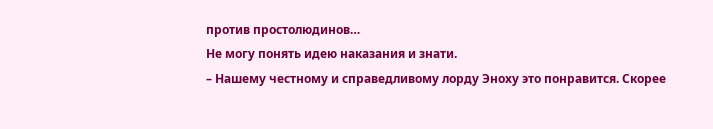против простолюдинов…
Не могу понять идею наказания и знати.
– Нашему честному и справедливому лорду Эноху это понравится. Скорее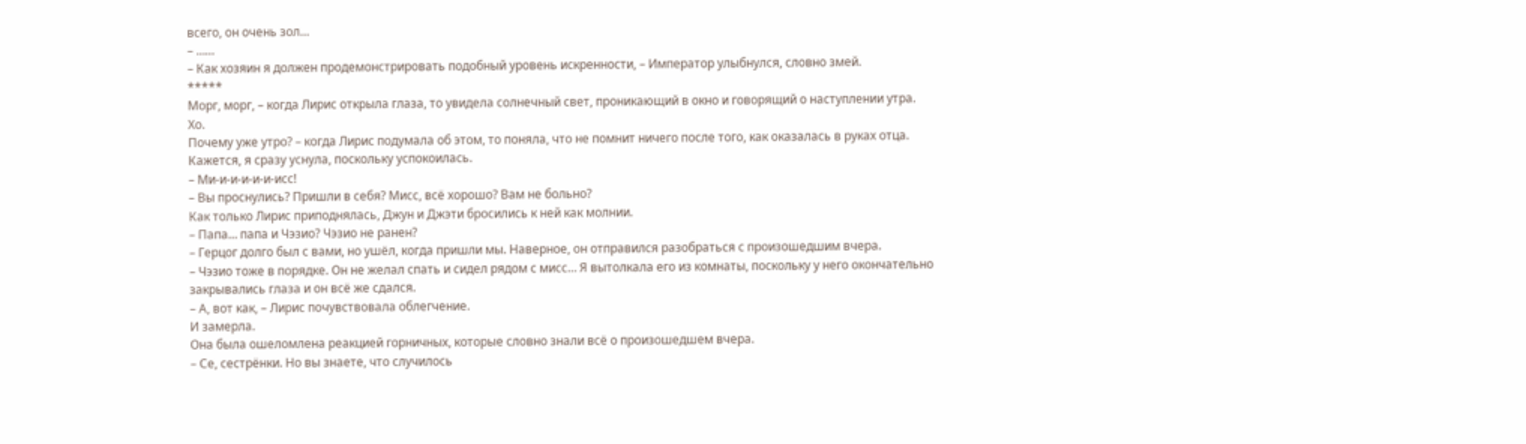всего, он очень зол…
– ……
– Как хозяин я должен продемонстрировать подобный уровень искренности, – Император улыбнулся, словно змей.
*****
Морг, морг, – когда Лирис открыла глаза, то увидела солнечный свет, проникающий в окно и говорящий о наступлении утра.
Хо.
Почему уже утро? – когда Лирис подумала об этом, то поняла, что не помнит ничего после того, как оказалась в руках отца.
Кажется, я сразу уснула, поскольку успокоилась.
– Ми-и-и-и-и-и-исс!
– Вы проснулись? Пришли в себя? Мисс, всё хорошо? Вам не больно?
Как только Лирис приподнялась, Джун и Джэти бросились к ней как молнии.
– Папа… папа и Чэзио? Чэзио не ранен?
– Герцог долго был с вами, но ушёл, когда пришли мы. Наверное, он отправился разобраться с произошедшим вчера.
– Чэзио тоже в порядке. Он не желал спать и сидел рядом с мисс… Я вытолкала его из комнаты, поскольку у него окончательно закрывались глаза и он всё же сдался.
– А, вот как, – Лирис почувствовала облегчение.
И замерла.
Она была ошеломлена реакцией горничных, которые словно знали всё о произошедшем вчера.
– Се, сестрёнки. Но вы знаете, что случилось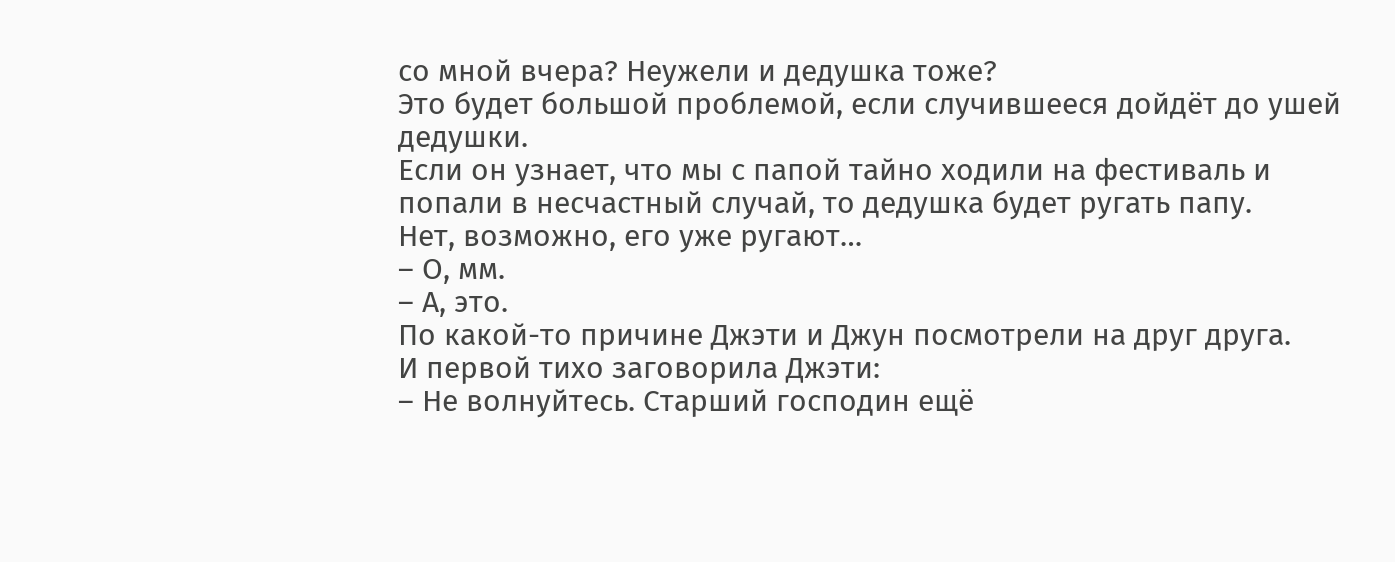со мной вчера? Неужели и дедушка тоже?
Это будет большой проблемой, если случившееся дойдёт до ушей дедушки.
Если он узнает, что мы с папой тайно ходили на фестиваль и попали в несчастный случай, то дедушка будет ругать папу.
Нет, возможно, его уже ругают…
– О, мм.
– А, это.
По какой-то причине Джэти и Джун посмотрели на друг друга.
И первой тихо заговорила Джэти:
– Не волнуйтесь. Старший господин ещё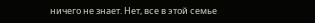ничего не знает. Нет, все в этой семье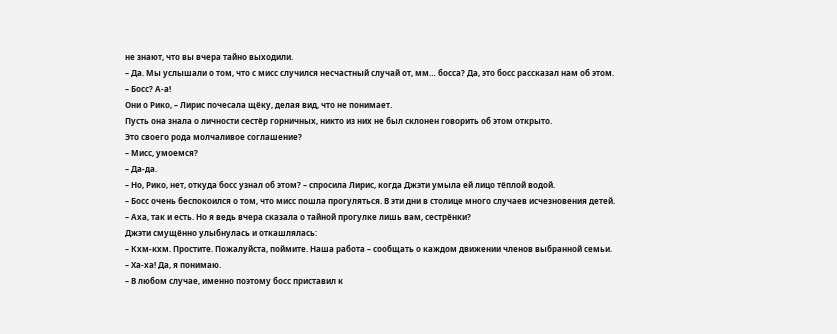не знают, что вы вчера тайно выходили.
– Да. Мы услышали о том, что с мисс случился несчастный случай от, мм… босса? Да, это босс рассказал нам об этом.
– Босс? А-а!
Они о Рико, – Лирис почесала щёку, делая вид, что не понимает.
Пусть она знала о личности сестёр горничных, никто из них не был склонен говорить об этом открыто.
Это своего рода молчаливое соглашение?
– Мисс, умоемся?
– Да-да.
– Но, Рико, нет, откуда босс узнал об этом? – спросила Лирис, когда Джэти умыла ей лицо тёплой водой.
– Босс очень беспокоился о том, что мисс пошла прогуляться. В эти дни в столице много случаев исчезновения детей.
– Аха, так и есть. Но я ведь вчера сказала о тайной прогулке лишь вам, сестрёнки?
Джэти смущённо улыбнулась и откашлялась:
– Кхм-кхм. Простите. Пожалуйста, поймите. Наша работа – сообщать о каждом движении членов выбранной семьи.
– Ха-ха! Да, я понимаю.
– В любом случае, именно поэтому босс приставил к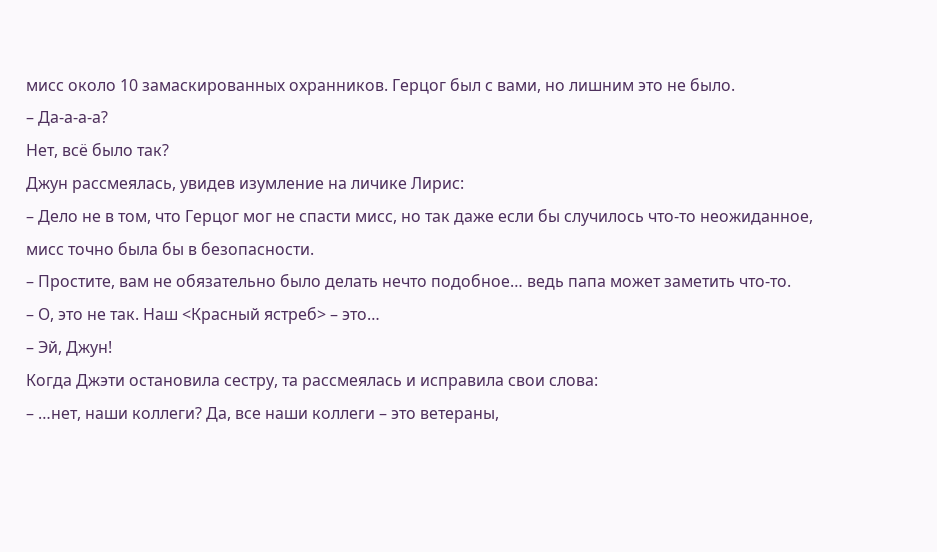мисс около 10 замаскированных охранников. Герцог был с вами, но лишним это не было.
– Да-а-а-а?
Нет, всё было так?
Джун рассмеялась, увидев изумление на личике Лирис:
– Дело не в том, что Герцог мог не спасти мисс, но так даже если бы случилось что-то неожиданное, мисс точно была бы в безопасности.
– Простите, вам не обязательно было делать нечто подобное… ведь папа может заметить что-то.
– О, это не так. Наш <Красный ястреб> – это…
– Эй, Джун!
Когда Джэти остановила сестру, та рассмеялась и исправила свои слова:
– …нет, наши коллеги? Да, все наши коллеги – это ветераны,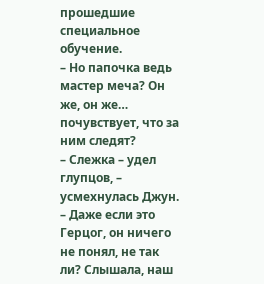прошедшие специальное обучение.
– Но папочка ведь мастер меча? Он же, он же… почувствует, что за ним следят?
– Слежка – удел глупцов, – усмехнулась Джун. – Даже если это Герцог, он ничего не понял, не так ли? Слышала, наш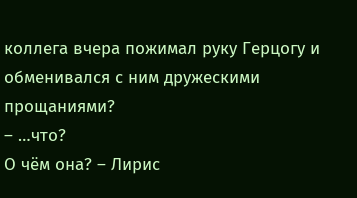коллега вчера пожимал руку Герцогу и обменивался с ним дружескими прощаниями?
– …что?
О чём она? – Лирис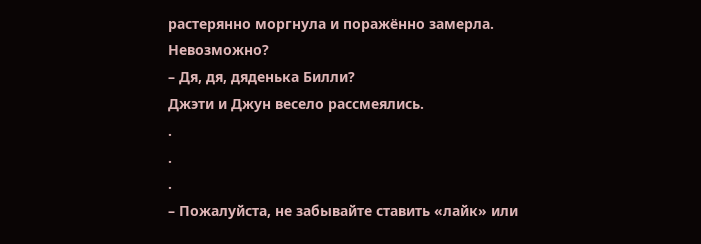растерянно моргнула и поражённо замерла.
Невозможно?
– Дя, дя, дяденька Билли?
Джэти и Джун весело рассмеялись.
.
.
.
– Пожалуйста, не забывайте ставить «лайк» или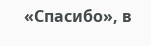«Спасибо», в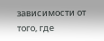зависимости от того, где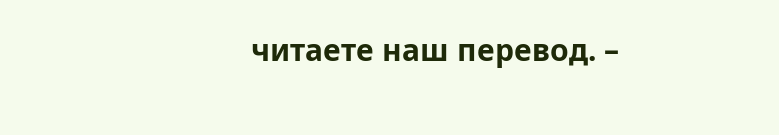читаете наш перевод. –